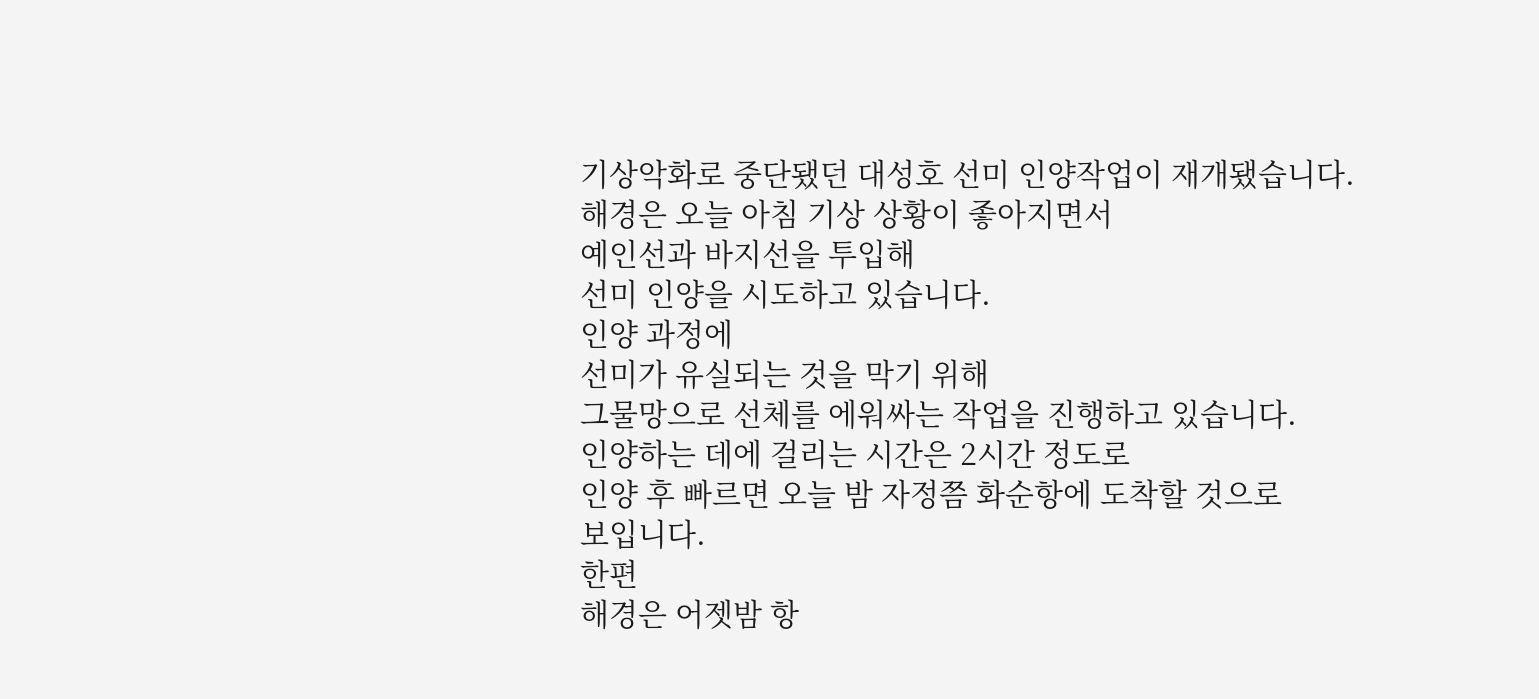기상악화로 중단됐던 대성호 선미 인양작업이 재개됐습니다.
해경은 오늘 아침 기상 상황이 좋아지면서
예인선과 바지선을 투입해
선미 인양을 시도하고 있습니다.
인양 과정에
선미가 유실되는 것을 막기 위해
그물망으로 선체를 에워싸는 작업을 진행하고 있습니다.
인양하는 데에 걸리는 시간은 2시간 정도로
인양 후 빠르면 오늘 밤 자정쯤 화순항에 도착할 것으로
보입니다.
한편
해경은 어젯밤 항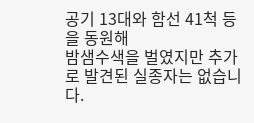공기 13대와 함선 41척 등을 동원해
밤샘수색을 벌였지만 추가로 발견된 실종자는 없습니다.